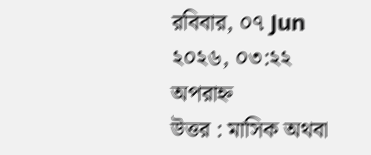রবিবার, ০৭ Jun ২০২৬, ০৩:২২ অপরাহ্ন
উত্তর : মাসিক অথবা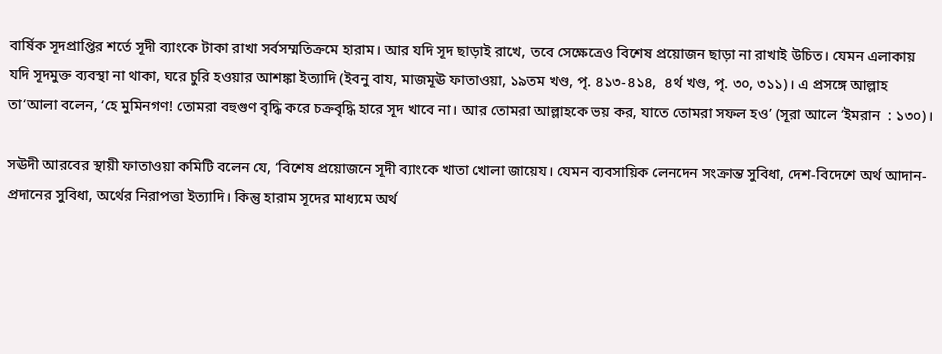বার্ষিক সূদপ্রাপ্তির শর্তে সূদী ব্যাংকে টাকা রাখা সর্বসম্মতিক্রমে হারাম। আর যদি সূদ ছাড়াই রাখে, তবে সেক্ষেত্রেও বিশেষ প্রয়োজন ছাড়া না রাখাই উচিত। যেমন এলাকায় যদি সূদমুক্ত ব্যবস্থা না থাকা, ঘরে চুরি হওয়ার আশঙ্কা ইত্যাদি (ইবনু বায, মাজমূঊ ফাতাওয়া, ১৯তম খণ্ড, পৃ. ৪১৩-৪১৪,  ৪র্থ খণ্ড, পৃ. ৩০, ৩১১)। এ প্রসঙ্গে আল্লাহ তা‘আলা বলেন, ‘হে মুমিনগণ! তোমরা বহুগুণ বৃদ্ধি করে চক্রবৃদ্ধি হারে সূদ খাবে না। আর তোমরা আল্লাহকে ভয় কর, যাতে তোমরা সফল হও’ (সূরা আলে ‘ইমরান  : ১৩০)।

সঊদী আরবের স্থায়ী ফাতাওয়া কমিটি বলেন যে, ‘বিশেষ প্রয়োজনে সূদী ব্যাংকে খাতা খোলা জায়েয। যেমন ব্যবসায়িক লেনদেন সংক্রান্ত সুবিধা, দেশ-বিদেশে অর্থ আদান-প্রদানের সুবিধা, অর্থের নিরাপত্তা ইত্যাদি। কিন্তু হারাম সূদের মাধ্যমে অর্থ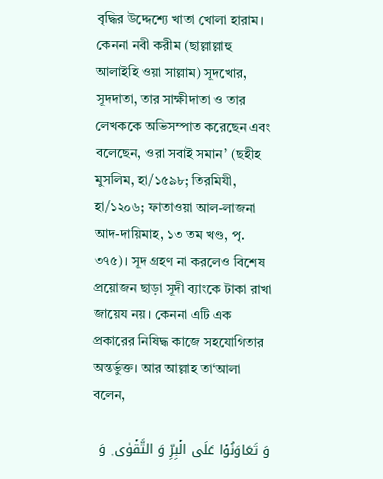বৃদ্ধির উদ্দেশ্যে খাতা খোলা হারাম। কেননা নবী করীম (ছাল্লাল্লাহু আলাইহি ওয়া সাল্লাম) সূদখোর, সূদদাতা, তার সাক্ষীদাতা ও তার লেখককে অভিসম্পাত করেছেন এবং বলেছেন, ওরা সবাই সমান’ (ছহীহ মুসলিম, হা/১৫৯৮; তিরমিযী, হা/১২০৬; ফাতাওয়া আল-লাজনা আদ-দায়িমাহ, ১৩ তম খণ্ড, পৃ. ৩৭৫)। সূদ গ্রহণ না করলেও বিশেষ প্রয়োজন ছাড়া সূদী ব্যাংকে টাকা রাখা জায়েয নয়। কেননা এটি এক প্রকারের নিষিদ্ধ কাজে সহযোগিতার অন্তর্ভুক্ত। আর আল্লাহ তা‘আলা বলেন,

وَ تَعَاوَنُوۡا عَلَی الۡبِرِّ وَ التَّقۡوٰی ۪ وَ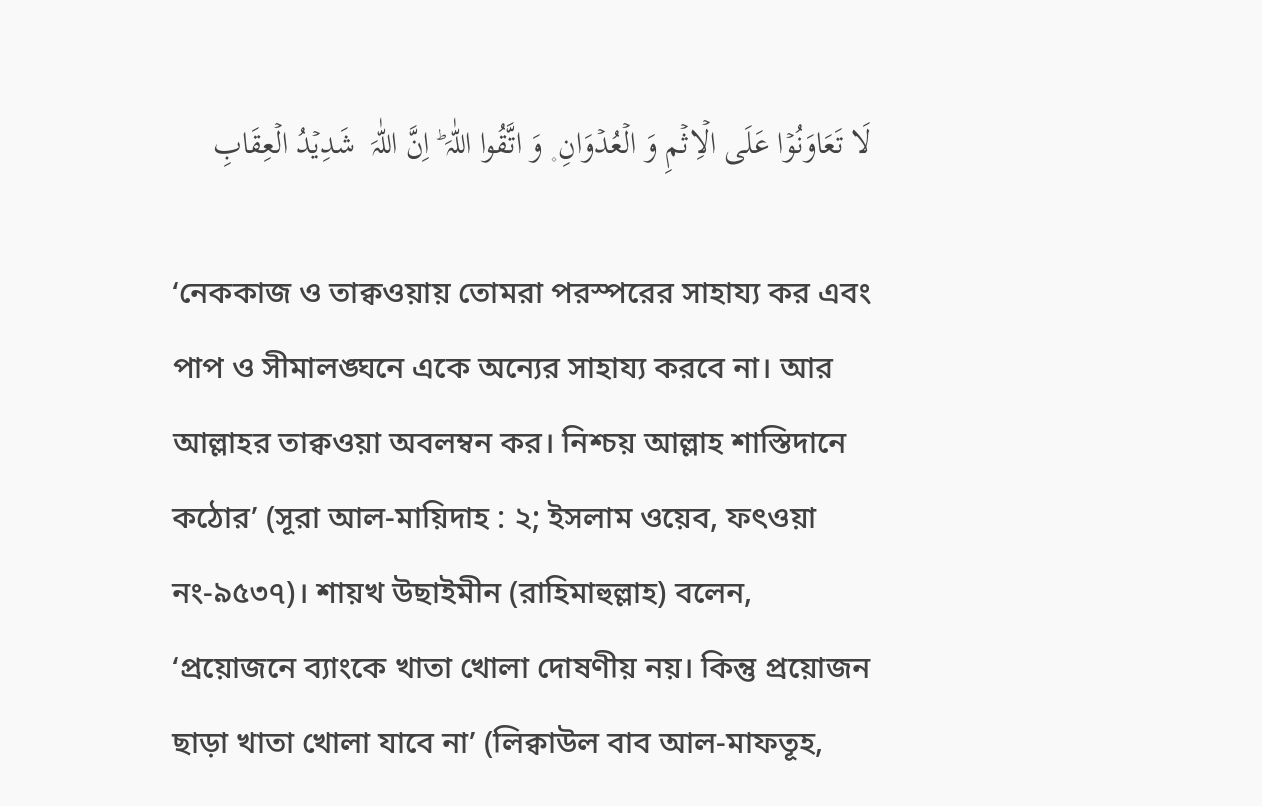لَا تَعَاوَنُوۡا عَلَی الۡاِثۡمِ وَ الۡعُدۡوَانِ ۪ وَ اتَّقُوا اللّٰہَ ؕ اِنَّ اللّٰہَ  شَدِیۡدُ الۡعِقَابِ

‘নেককাজ ও তাক্বওয়ায় তোমরা পরস্পরের সাহায্য কর এবং পাপ ও সীমালঙ্ঘনে একে অন্যের সাহায্য করবে না। আর আল্লাহর তাক্বওয়া অবলম্বন কর। নিশ্চয় আল্লাহ শাস্তিদানে কঠোর’ (সূরা আল-মায়িদাহ : ২; ইসলাম ওয়েব, ফৎওয়া নং-৯৫৩৭)। শায়খ উছাইমীন (রাহিমাহুল্লাহ) বলেন, ‘প্রয়োজনে ব্যাংকে খাতা খোলা দোষণীয় নয়। কিন্তু প্রয়োজন ছাড়া খাতা খোলা যাবে না’ (লিক্বাউল বাব আল-মাফতূহ,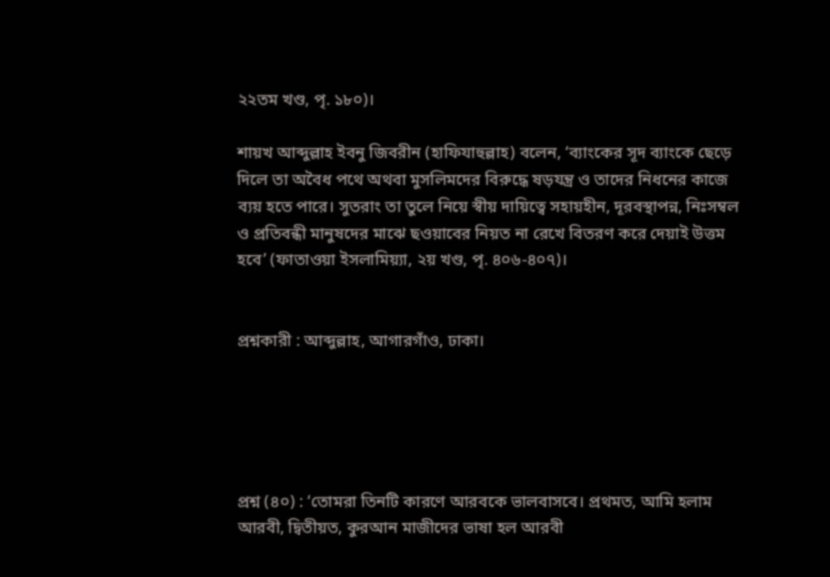২২তম খণ্ড, পৃ. ১৮০)।

শায়খ আব্দুল্লাহ ইবনু জিবরীন (হাফিযাহুল্লাহ) বলেন, ‘ব্যাংকের সূদ ব্যাংকে ছেড়ে দিলে তা অবৈধ পথে অথবা মুসলিমদের বিরুদ্ধে ষড়যন্ত্র ও তাদের নিধনের কাজে ব্যয় হতে পারে। সুতরাং তা তুলে নিয়ে স্বীয় দায়িত্বে সহায়হীন, দূরবস্থাপন্ন, নিঃসম্বল ও প্রতিবন্ধী মানুষদের মাঝে ছওয়াবের নিয়ত না রেখে বিতরণ করে দেয়াই উত্তম হবে’ (ফাতাওয়া ইসলামিয়্যা, ২য় খণ্ড, পৃ. ৪০৬-৪০৭)।


প্রশ্নকারী : আব্দুল্লাহ, আগারগাঁও, ঢাকা।





প্রশ্ন (৪০) : ‘তোমরা তিনটি কারণে আরবকে ভালবাসবে। প্রথমত, আমি হলাম আরবী, দ্বিতীয়ত, কুরআন মাজীদের ভাষা হল আরবী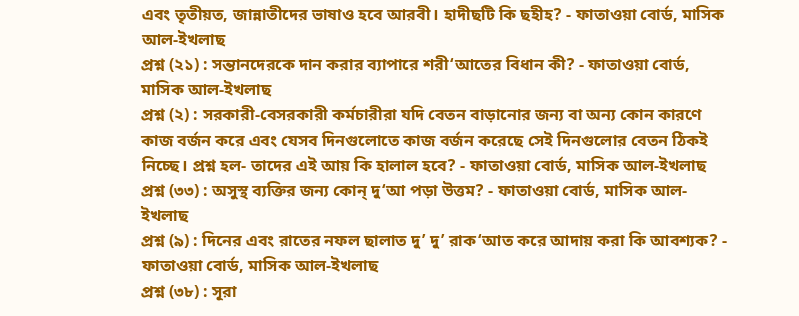এবং তৃতীয়ত, জান্নাতীদের ভাষাও হবে আরবী। হাদীছটি কি ছহীহ? - ফাতাওয়া বোর্ড, মাসিক আল-ইখলাছ
প্রশ্ন (২১) : সন্তানদেরকে দান করার ব্যাপারে শরী‘আতের বিধান কী? - ফাতাওয়া বোর্ড, মাসিক আল-ইখলাছ
প্রশ্ন (২) : সরকারী-বেসরকারী কর্মচারীরা যদি বেতন বাড়ানোর জন্য বা অন্য কোন কারণে কাজ বর্জন করে এবং যেসব দিনগুলোতে কাজ বর্জন করেছে সেই দিনগুলোর বেতন ঠিকই নিচ্ছে। প্রশ্ন হল- তাদের এই আয় কি হালাল হবে? - ফাতাওয়া বোর্ড, মাসিক আল-ইখলাছ
প্রশ্ন (৩৩) : অসুস্থ ব্যক্তির জন্য কোন্ দু‘আ পড়া উত্তম? - ফাতাওয়া বোর্ড, মাসিক আল-ইখলাছ
প্রশ্ন (৯) : দিনের এবং রাতের নফল ছালাত দু’ দু’ রাক‘আত করে আদায় করা কি আবশ্যক? - ফাতাওয়া বোর্ড, মাসিক আল-ইখলাছ
প্রশ্ন (৩৮) : সূরা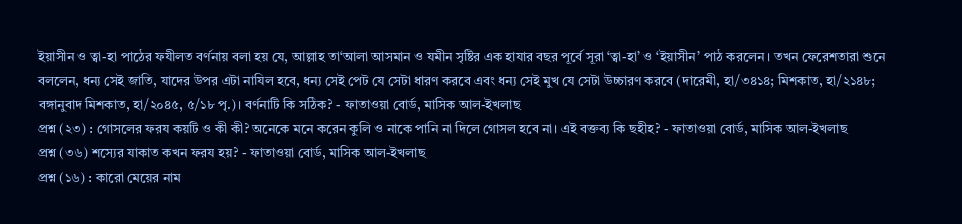ইয়াসীন ও ত্বা-হা পাঠের ফযীলত বর্ণনায় বলা হয় যে, আল্লাহ তা‘আলা আসমান ও যমীন সৃষ্টির এক হাযার বছর পূর্বে সূরা ‘ত্বা-হা’ ও ‘ইয়াসীন’ পাঠ করলেন। তখন ফেরেশতারা শুনে বললেন, ধন্য সেই জাতি, যাদের উপর এটা নাযিল হবে, ধন্য সেই পেট যে সেটা ধারণ করবে এবং ধন্য সেই মুখ যে সেটা উচ্চারণ করবে (দারেমী, হা/৩৪১৪; মিশকাত, হা/২১৪৮; বঙ্গানুবাদ মিশকাত, হা/২০৪৫, ৫/১৮ পৃ.)। বর্ণনাটি কি সঠিক? - ফাতাওয়া বোর্ড, মাসিক আল-ইখলাছ
প্রশ্ন (২৩) : গোসলের ফরয কয়টি ও কী কী? অনেকে মনে করেন কুলি ও নাকে পানি না দিলে গোসল হবে না। এই বক্তব্য কি ছহীহ? - ফাতাওয়া বোর্ড, মাসিক আল-ইখলাছ
প্রশ্ন (৩৬) শস্যের যাকাত কখন ফরয হয়? - ফাতাওয়া বোর্ড, মাসিক আল-ইখলাছ
প্রশ্ন (১৬) : কারো মেয়ের নাম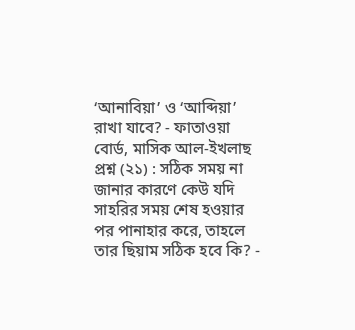‘আনাবিয়া’ ও ‘আব্দিয়া’ রাখা যাবে? - ফাতাওয়া বোর্ড, মাসিক আল-ইখলাছ
প্রশ্ন (২১) : সঠিক সময় না জানার কারণে কেউ যদি সাহরির সময় শেষ হওয়ার পর পানাহার করে, তাহলে তার ছিয়াম সঠিক হবে কি? -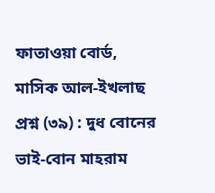ফাতাওয়া বোর্ড, মাসিক আল-ইখলাছ
প্রশ্ন (৩৯) : দুধ বোনের ভাই-বোন মাহরাম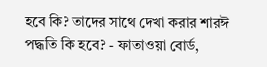হবে কি? তাদের সাথে দেখা করার শারঈ পদ্ধতি কি হবে? - ফাতাওয়া বোর্ড,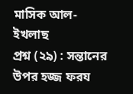মাসিক আল-ইখলাছ
প্রশ্ন (২৯) : সন্তানের উপর হজ্জ ফরয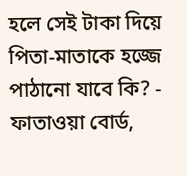হলে সেই টাকা দিয়ে পিতা-মাতাকে হজ্জে পাঠানো যাবে কি? - ফাতাওয়া বোর্ড,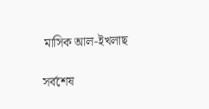মাসিক আল-ইখলাছ

সর্বশেষ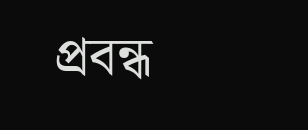প্রবন্ধ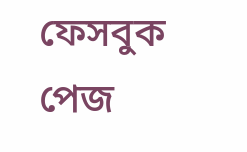ফেসবুক পেজ